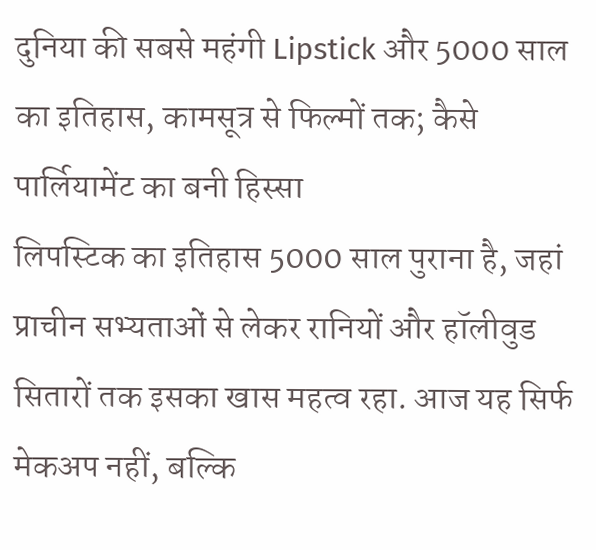दुनिया की सबसे महंगी Lipstick और 5000 साल का इतिहास, कामसूत्र से फिल्मों तक; कैसे पार्लियामेंट का बनी हिस्सा
लिपस्टिक का इतिहास 5000 साल पुराना है, जहां प्राचीन सभ्यताओं से लेकर रानियों और हॉलीवुड सितारों तक इसका खास महत्व रहा. आज यह सिर्फ मेकअप नहीं, बल्कि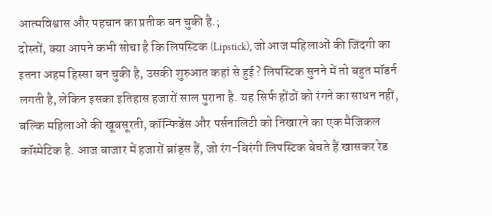आत्मविश्वास और पहचान का प्रतीक बन चुकी है.;
दोस्तों, क्या आपने कभी सोचा है कि लिपस्टिक (Lipstick), जो आज महिलाओं की जिंदगी का इतना अहम हिस्सा बन चुकी है, उसकी शुरुआत कहां से हुई? लिपस्टिक सुनने में तो बहुत मॉडर्न लगती है, लेकिन इसका इतिहास हजारों साल पुराना है. यह सिर्फ होंठों को रंगने का साधन नहीं, बल्कि महिलाओं की खूबसूरती, कॉन्फिडेंस और पर्सनालिटी को निखारने का एक मैजिकल कॉस्मेटिक है. आज बाजार में हजारों ब्रांड्स हैं, जो रंग-बिरंगी लिपस्टिक बेचते हैं खासकर रेड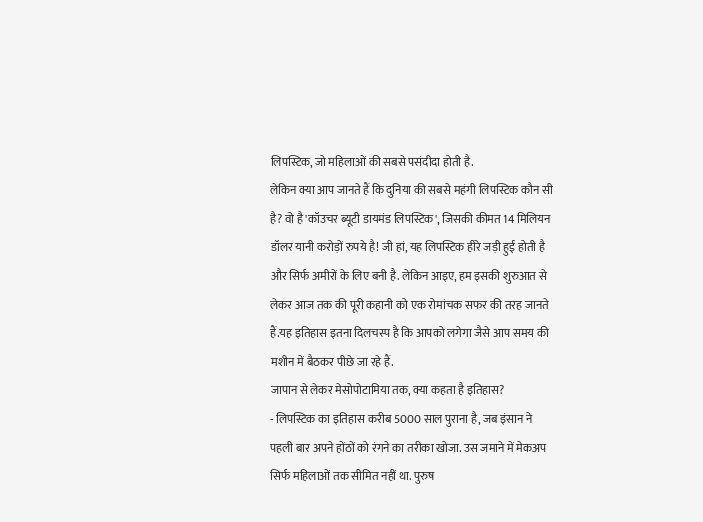लिपस्टिक, जो महिलाओं की सबसे पसंदीदा होती है.
लेकिन क्या आप जानते हैं कि दुनिया की सबसे महंगी लिपस्टिक कौन सी है? वो है 'कॉउचर ब्यूटी डायमंड लिपस्टिक', जिसकी कीमत 14 मिलियन डॉलर यानी करोड़ों रुपये है! जी हां, यह लिपस्टिक हीरे जड़ी हुई होती है और सिर्फ अमीरों के लिए बनी है. लेकिन आइए, हम इसकी शुरुआत से लेकर आज तक की पूरी कहानी को एक रोमांचक सफर की तरह जानते हैं.यह इतिहास इतना दिलचस्प है कि आपको लगेगा जैसे आप समय की मशीन में बैठकर पीछे जा रहे हैं.
जापान से लेकर मेसोपोटामिया तक, क्या कहता है इतिहास?
- लिपस्टिक का इतिहास करीब 5000 साल पुराना है, जब इंसान ने पहली बार अपने होंठों को रंगने का तरीका खोजा. उस जमाने में मेकअप सिर्फ महिलाओं तक सीमित नहीं था. पुरुष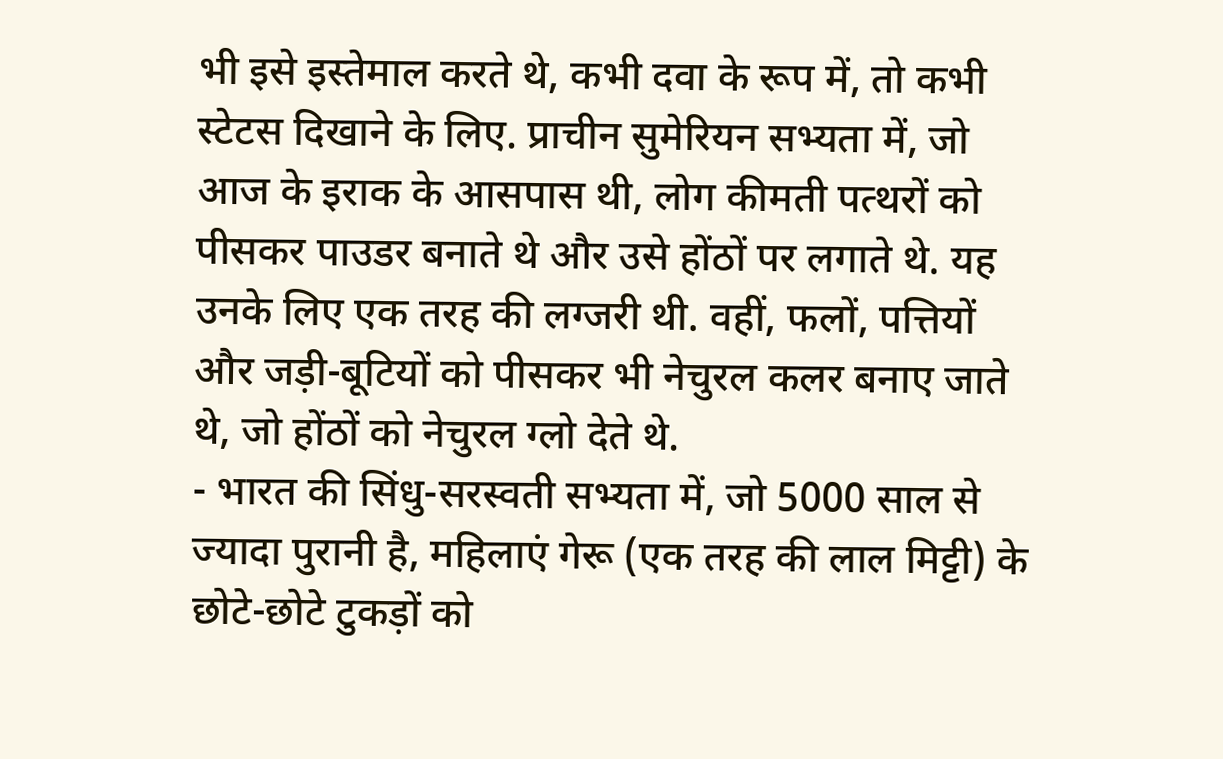भी इसे इस्तेमाल करते थे, कभी दवा के रूप में, तो कभी स्टेटस दिखाने के लिए. प्राचीन सुमेरियन सभ्यता में, जो आज के इराक के आसपास थी, लोग कीमती पत्थरों को पीसकर पाउडर बनाते थे और उसे होंठों पर लगाते थे. यह उनके लिए एक तरह की लग्जरी थी. वहीं, फलों, पत्तियों और जड़ी-बूटियों को पीसकर भी नेचुरल कलर बनाए जाते थे, जो होंठों को नेचुरल ग्लो देते थे.
- भारत की सिंधु-सरस्वती सभ्यता में, जो 5000 साल से ज्यादा पुरानी है, महिलाएं गेरू (एक तरह की लाल मिट्टी) के छोटे-छोटे टुकड़ों को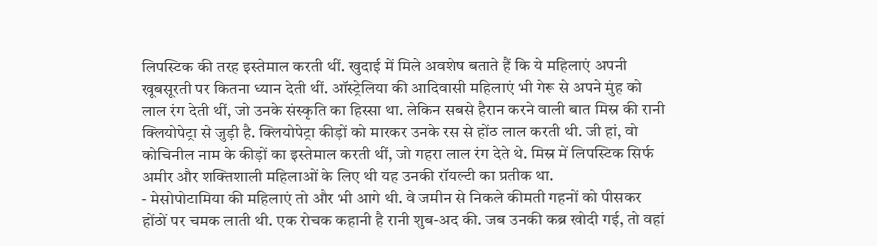लिपस्टिक की तरह इस्तेमाल करती थीं. खुदाई में मिले अवशेष बताते हैं कि ये महिलाएं अपनी खूबसूरती पर कितना ध्यान देती थीं. ऑस्ट्रेलिया की आदिवासी महिलाएं भी गेरू से अपने मुंह को लाल रंग देती थीं, जो उनके संस्कृति का हिस्सा था. लेकिन सबसे हैरान करने वाली बात मिस्र की रानी क्लियोपेट्रा से जुड़ी है. क्लियोपेट्रा कीड़ों को मारकर उनके रस से होंठ लाल करती थी. जी हां, वो कोचिनील नाम के कीड़ों का इस्तेमाल करती थीं, जो गहरा लाल रंग देते थे. मिस्र में लिपस्टिक सिर्फ अमीर और शक्तिशाली महिलाओं के लिए थी यह उनकी रॉयल्टी का प्रतीक था.
- मेसोपोटामिया की महिलाएं तो और भी आगे थी. वे जमीन से निकले कीमती गहनों को पीसकर होंठों पर चमक लाती थी. एक रोचक कहानी है रानी शुब-अद की. जब उनकी कब्र खोदी गई, तो वहां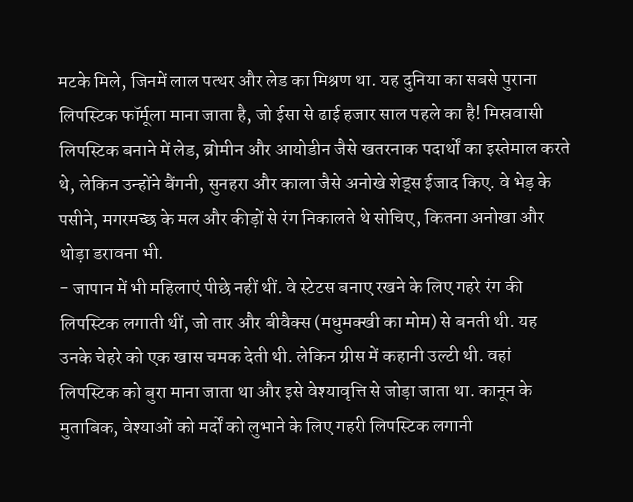मटके मिले, जिनमें लाल पत्थर और लेड का मिश्रण था. यह दुनिया का सबसे पुराना लिपस्टिक फॉर्मूला माना जाता है, जो ईसा से ढाई हजार साल पहले का है! मिस्रवासी लिपस्टिक बनाने में लेड, ब्रोमीन और आयोडीन जैसे खतरनाक पदार्थों का इस्तेमाल करते थे, लेकिन उन्होंने बैंगनी, सुनहरा और काला जैसे अनोखे शेड्स ईजाद किए. वे भेड़ के पसीने, मगरमच्छ के मल और कीड़ों से रंग निकालते थे सोचिए, कितना अनोखा और थोड़ा डरावना भी.
- जापान में भी महिलाएं पीछे नहीं थीं. वे स्टेटस बनाए रखने के लिए गहरे रंग की लिपस्टिक लगाती थीं, जो तार और बीवैक्स (मधुमक्खी का मोम) से बनती थी. यह उनके चेहरे को एक खास चमक देती थी. लेकिन ग्रीस में कहानी उल्टी थी. वहां लिपस्टिक को बुरा माना जाता था और इसे वेश्यावृत्ति से जोड़ा जाता था. कानून के मुताबिक, वेश्याओं को मर्दों को लुभाने के लिए गहरी लिपस्टिक लगानी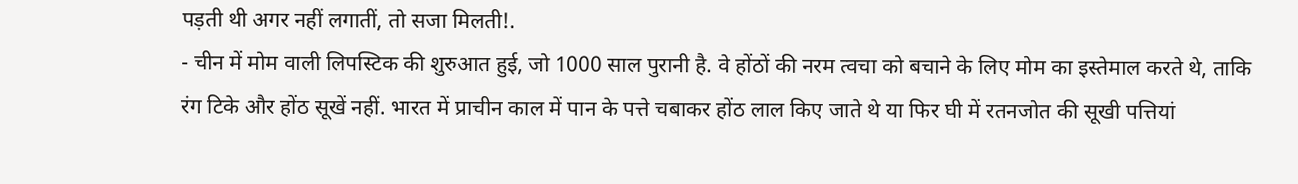पड़ती थी अगर नहीं लगातीं, तो सजा मिलती!.
- चीन में मोम वाली लिपस्टिक की शुरुआत हुई, जो 1000 साल पुरानी है. वे होंठों की नरम त्वचा को बचाने के लिए मोम का इस्तेमाल करते थे, ताकि रंग टिके और होंठ सूखें नहीं. भारत में प्राचीन काल में पान के पत्ते चबाकर होंठ लाल किए जाते थे या फिर घी में रतनजोत की सूखी पत्तियां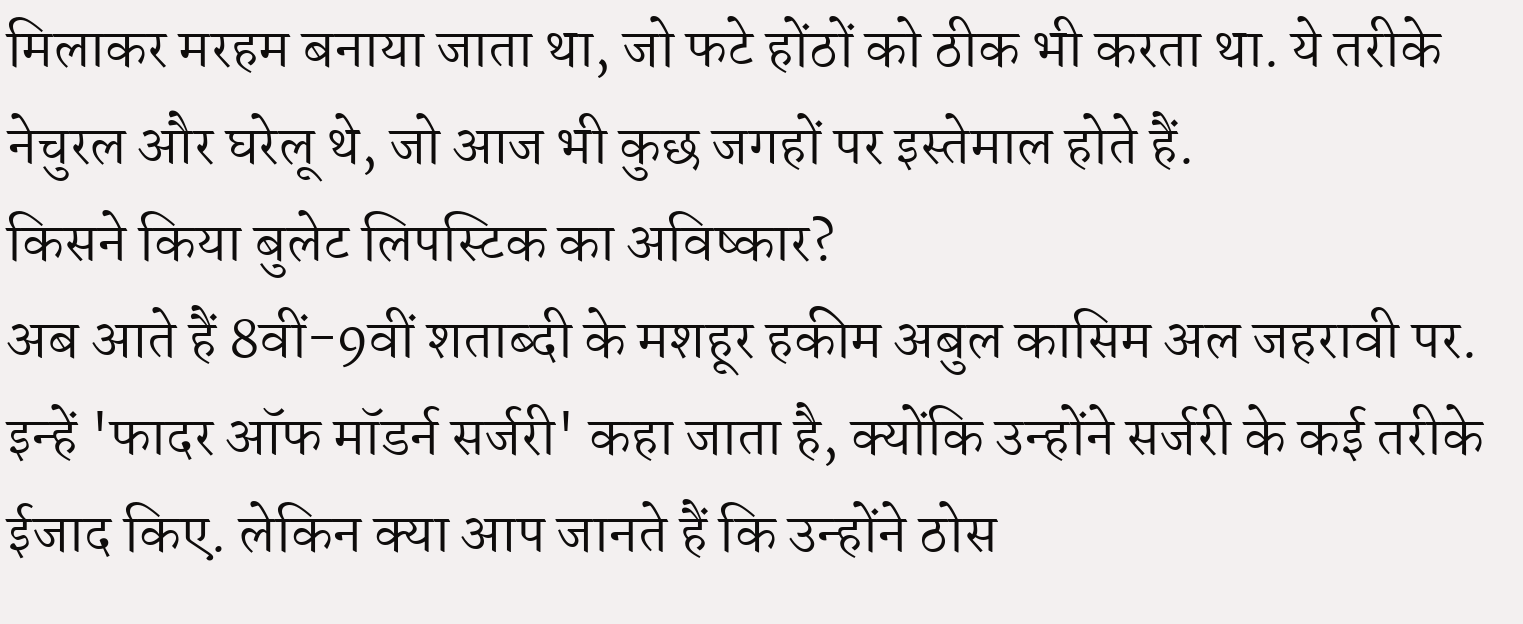मिलाकर मरहम बनाया जाता था, जो फटे होंठों को ठीक भी करता था. ये तरीके नेचुरल और घरेलू थे, जो आज भी कुछ जगहों पर इस्तेमाल होते हैं.
किसने किया बुलेट लिपस्टिक का अविष्कार?
अब आते हैं 8वीं-9वीं शताब्दी के मशहूर हकीम अबुल कासिम अल जहरावी पर. इन्हें 'फादर ऑफ मॉडर्न सर्जरी' कहा जाता है, क्योंकि उन्होंने सर्जरी के कई तरीके ईजाद किए. लेकिन क्या आप जानते हैं कि उन्होंने ठोस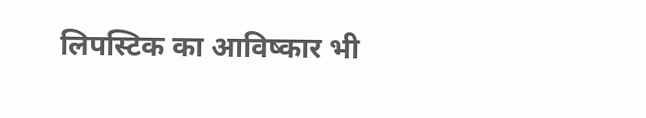लिपस्टिक का आविष्कार भी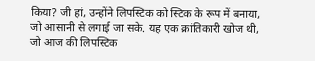किया? जी हां, उन्होंने लिपस्टिक को स्टिक के रूप में बनाया, जो आसानी से लगाई जा सके. यह एक क्रांतिकारी खोज थी, जो आज की लिपस्टिक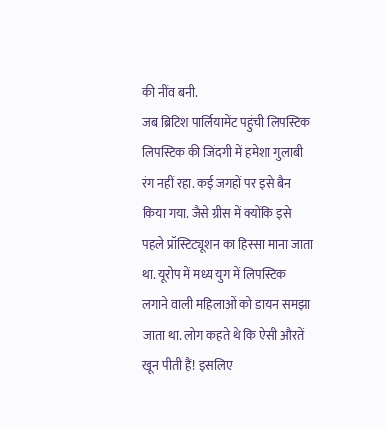की नींव बनी.
जब ब्रिटिश पार्लियामेंट पहुंची लिपस्टिक
लिपस्टिक की जिंदगी में हमेशा गुलाबी रंग नहीं रहा. कई जगहों पर इसे बैन किया गया. जैसे ग्रीस में क्योंकि इसे पहले प्रॉस्टिट्यूशन का हिस्सा माना जाता था. यूरोप में मध्य युग में लिपस्टिक लगाने वाली महिलाओं को डायन समझा जाता था. लोग कहते थे कि ऐसी औरतें खून पीती हैं! इसलिए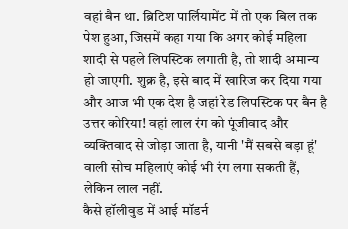वहां बैन था. ब्रिटिश पार्लियामेंट में तो एक बिल तक पेश हुआ, जिसमें कहा गया कि अगर कोई महिला शादी से पहले लिपस्टिक लगाती है, तो शादी अमान्य हो जाएगी. शुक्र है, इसे बाद में खारिज कर दिया गया और आज भी एक देश है जहां रेड लिपस्टिक पर बैन है उत्तर कोरिया! वहां लाल रंग को पूंजीवाद और व्यक्तिवाद से जोड़ा जाता है, यानी 'मैं सबसे बड़ा हूं' वाली सोच महिलाएं कोई भी रंग लगा सकती हैं, लेकिन लाल नहीं.
कैसे हॉलीवुड में आई मॉडर्न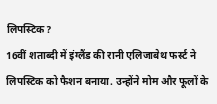लिपस्टिक?
16वीं शताब्दी में इंग्लैंड की रानी एलिजाबेथ फर्स्ट ने लिपस्टिक को फैशन बनाया. उन्होंने मोम और फूलों के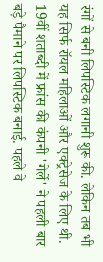रंगों से बनी लिपस्टिक लगानी शुरू की. लेकिन तब भी यह सिर्फ रॉयल महिलाओं और एक्ट्रेसेज के लिए थी. 19वीं शताब्दी में फ्रांस की कंपनी 'गेर्ले' ने पहली बार बड़े पैमाने पर लिपस्टिक बनाई. पहले वे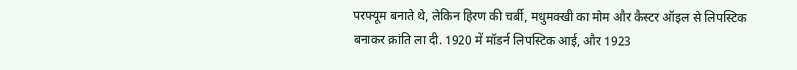परफ्यूम बनाते थे, लेकिन हिरण की चर्बी, मधुमक्खी का मोम और कैस्टर ऑइल से लिपस्टिक बनाकर क्रांति ला दी. 1920 में मॉडर्न लिपस्टिक आई, और 1923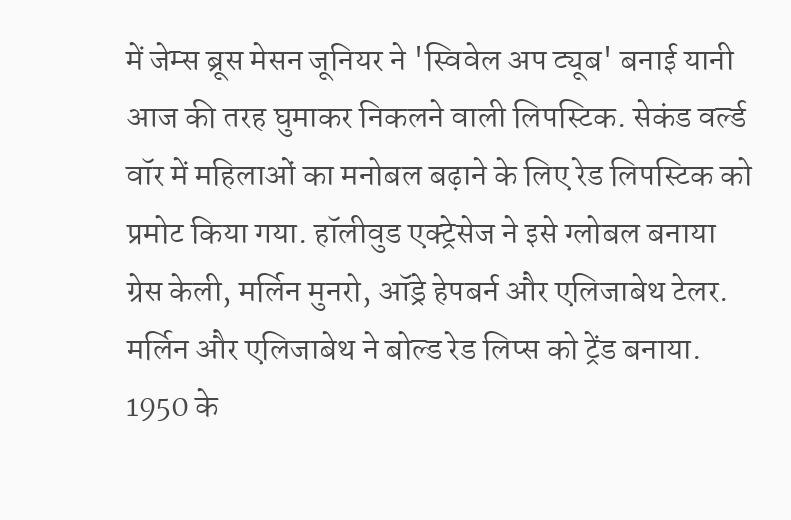में जेम्स ब्रूस मेसन जूनियर ने 'स्विवेल अप ट्यूब' बनाई यानी आज की तरह घुमाकर निकलने वाली लिपस्टिक. सेकंड वर्ल्ड वॉर में महिलाओं का मनोबल बढ़ाने के लिए रेड लिपस्टिक को प्रमोट किया गया. हॉलीवुड एक्ट्रेसेज ने इसे ग्लोबल बनाया ग्रेस केली, मर्लिन मुनरो, ऑड्रे हेपबर्न और एलिजाबेथ टेलर. मर्लिन और एलिजाबेथ ने बोल्ड रेड लिप्स को ट्रेंड बनाया. 1950 के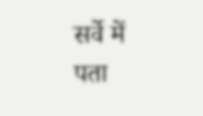सर्वे में पता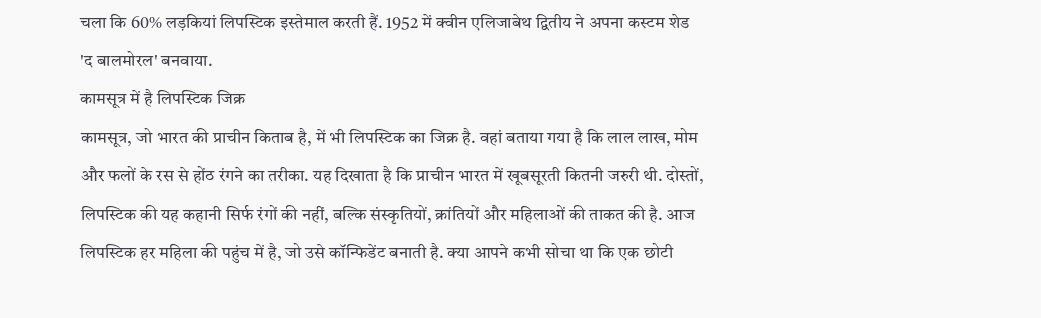चला कि 60% लड़कियां लिपस्टिक इस्तेमाल करती हैं. 1952 में क्वीन एलिजाबेथ द्वितीय ने अपना कस्टम शेड 'द बालमोरल' बनवाया.
कामसूत्र में है लिपस्टिक जिक्र
कामसूत्र, जो भारत की प्राचीन किताब है, में भी लिपस्टिक का जिक्र है. वहां बताया गया है कि लाल लाख, मोम और फलों के रस से होंठ रंगने का तरीका. यह दिखाता है कि प्राचीन भारत में खूबसूरती कितनी जरुरी थी. दोस्तों, लिपस्टिक की यह कहानी सिर्फ रंगों की नहीं, बल्कि संस्कृतियों, क्रांतियों और महिलाओं की ताकत की है. आज लिपस्टिक हर महिला की पहुंच में है, जो उसे कॉन्फिडेंट बनाती है. क्या आपने कभी सोचा था कि एक छोटी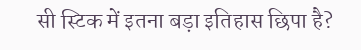सी स्टिक में इतना बड़ा इतिहास छिपा है?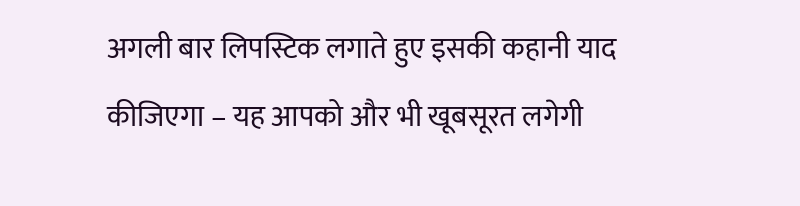अगली बार लिपस्टिक लगाते हुए इसकी कहानी याद कीजिएगा – यह आपको और भी खूबसूरत लगेगी